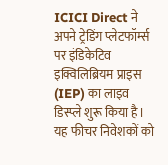ICICI Direct ने अपने ट्रेडिंग प्लेटफॉर्म्स पर इंडिकेटिव इक्विलिब्रियम प्राइस (IEP) का लाइव डिस्प्ले शुरू किया है। यह फीचर निवेशकों को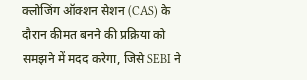क्लोजिंग ऑक्शन सेशन (CAS) के दौरान कीमत बनने की प्रक्रिया को समझने में मदद करेगा, जिसे SEBI ने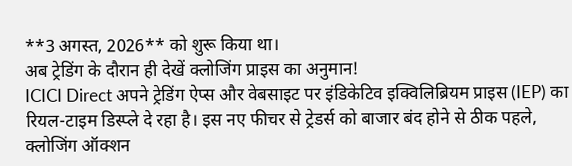**3 अगस्त, 2026** को शुरू किया था।
अब ट्रेडिंग के दौरान ही देखें क्लोजिंग प्राइस का अनुमान!
ICICI Direct अपने ट्रेडिंग ऐप्स और वेबसाइट पर इंडिकेटिव इक्विलिब्रियम प्राइस (IEP) का रियल-टाइम डिस्प्ले दे रहा है। इस नए फीचर से ट्रेडर्स को बाजार बंद होने से ठीक पहले, क्लोजिंग ऑक्शन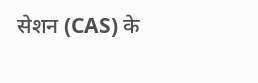सेशन (CAS) के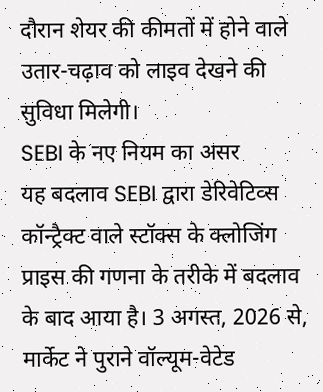दौरान शेयर की कीमतों में होने वाले उतार-चढ़ाव को लाइव देखने की सुविधा मिलेगी।
SEBI के नए नियम का असर
यह बदलाव SEBI द्वारा डेरिवेटिव्स कॉन्ट्रैक्ट वाले स्टॉक्स के क्लोजिंग प्राइस की गणना के तरीके में बदलाव के बाद आया है। 3 अगस्त, 2026 से, मार्केट ने पुराने वॉल्यूम-वेटेड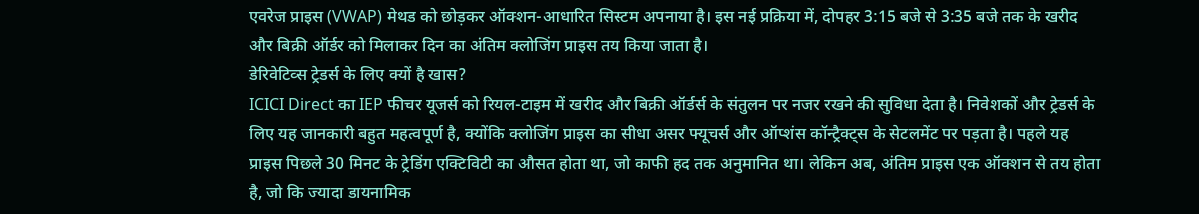एवरेज प्राइस (VWAP) मेथड को छोड़कर ऑक्शन-आधारित सिस्टम अपनाया है। इस नई प्रक्रिया में, दोपहर 3:15 बजे से 3:35 बजे तक के खरीद और बिक्री ऑर्डर को मिलाकर दिन का अंतिम क्लोजिंग प्राइस तय किया जाता है।
डेरिवेटिव्स ट्रेडर्स के लिए क्यों है खास?
ICICI Direct का IEP फीचर यूजर्स को रियल-टाइम में खरीद और बिक्री ऑर्डर्स के संतुलन पर नजर रखने की सुविधा देता है। निवेशकों और ट्रेडर्स के लिए यह जानकारी बहुत महत्वपूर्ण है, क्योंकि क्लोजिंग प्राइस का सीधा असर फ्यूचर्स और ऑप्शंस कॉन्ट्रैक्ट्स के सेटलमेंट पर पड़ता है। पहले यह प्राइस पिछले 30 मिनट के ट्रेडिंग एक्टिविटी का औसत होता था, जो काफी हद तक अनुमानित था। लेकिन अब, अंतिम प्राइस एक ऑक्शन से तय होता है, जो कि ज्यादा डायनामिक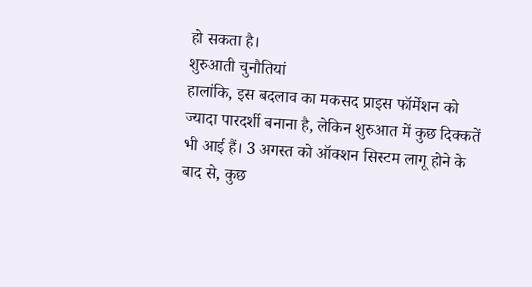हो सकता है।
शुरुआती चुनौतियां
हालांकि, इस बदलाव का मकसद प्राइस फॉर्मेशन को ज्यादा पारदर्शी बनाना है, लेकिन शुरुआत में कुछ दिक्कतें भी आई हैं। 3 अगस्त को ऑक्शन सिस्टम लागू होने के बाद से, कुछ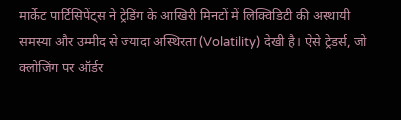मार्केट पार्टिसिपेंट्स ने ट्रेडिंग के आखिरी मिनटों में लिक्विडिटी की अस्थायी समस्या और उम्मीद से ज्यादा अस्थिरता (Volatility) देखी है। ऐसे ट्रेडर्स, जो क्लोजिंग पर ऑर्डर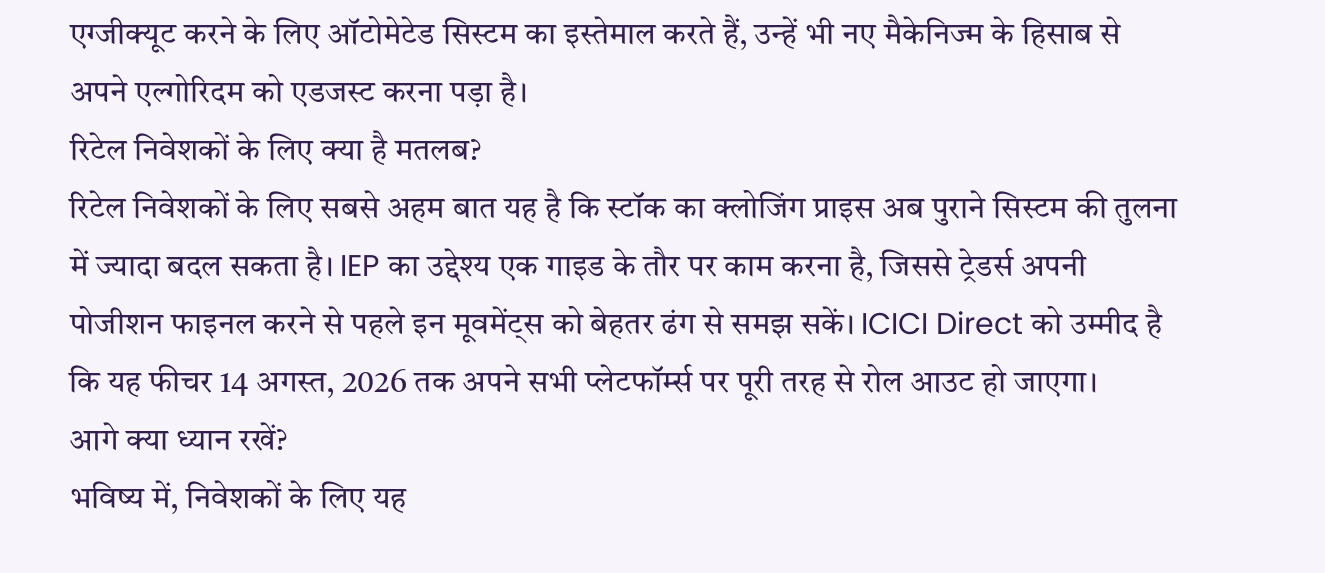एग्जीक्यूट करने के लिए ऑटोमेटेड सिस्टम का इस्तेमाल करते हैं, उन्हें भी नए मैकेनिज्म के हिसाब से अपने एल्गोरिदम को एडजस्ट करना पड़ा है।
रिटेल निवेशकों के लिए क्या है मतलब?
रिटेल निवेशकों के लिए सबसे अहम बात यह है कि स्टॉक का क्लोजिंग प्राइस अब पुराने सिस्टम की तुलना में ज्यादा बदल सकता है। IEP का उद्देश्य एक गाइड के तौर पर काम करना है, जिससे ट्रेडर्स अपनी पोजीशन फाइनल करने से पहले इन मूवमेंट्स को बेहतर ढंग से समझ सकें। ICICI Direct को उम्मीद है कि यह फीचर 14 अगस्त, 2026 तक अपने सभी प्लेटफॉर्म्स पर पूरी तरह से रोल आउट हो जाएगा।
आगे क्या ध्यान रखें?
भविष्य में, निवेशकों के लिए यह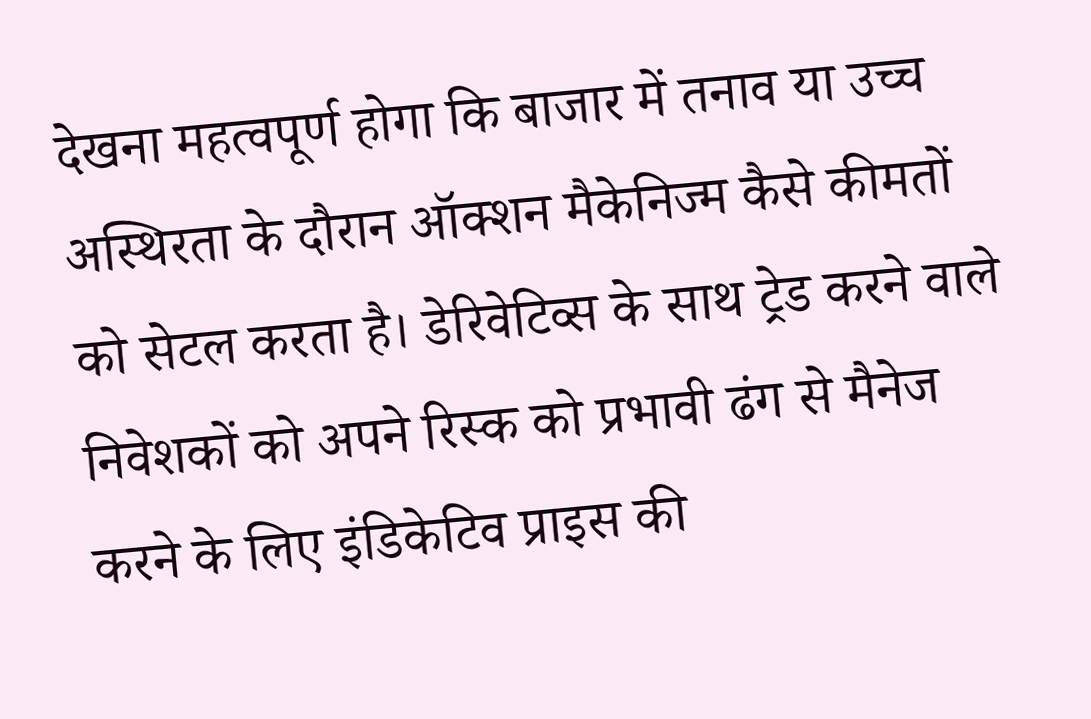देखना महत्वपूर्ण होगा कि बाजार में तनाव या उच्च अस्थिरता के दौरान ऑक्शन मैकेनिज्म कैसे कीमतों को सेटल करता है। डेरिवेटिव्स के साथ ट्रेड करने वाले निवेशकों को अपने रिस्क को प्रभावी ढंग से मैनेज करने के लिए इंडिकेटिव प्राइस की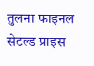तुलना फाइनल सेटल्ड प्राइस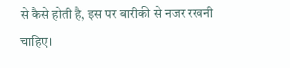से कैसे होती है, इस पर बारीकी से नजर रखनी चाहिए।